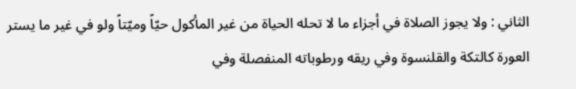الثاني : ولا يجوز الصلاة في أجزاء ما لا تحله الحياة من غير المأكول حيّاً وميّتاً ولو في غير ما يستر العورة كالتكة والقلنسوة وفي ريقه ورطوباته المنفصلة وفي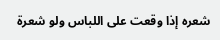شعره إذا وقعت على اللباس ولو شعرة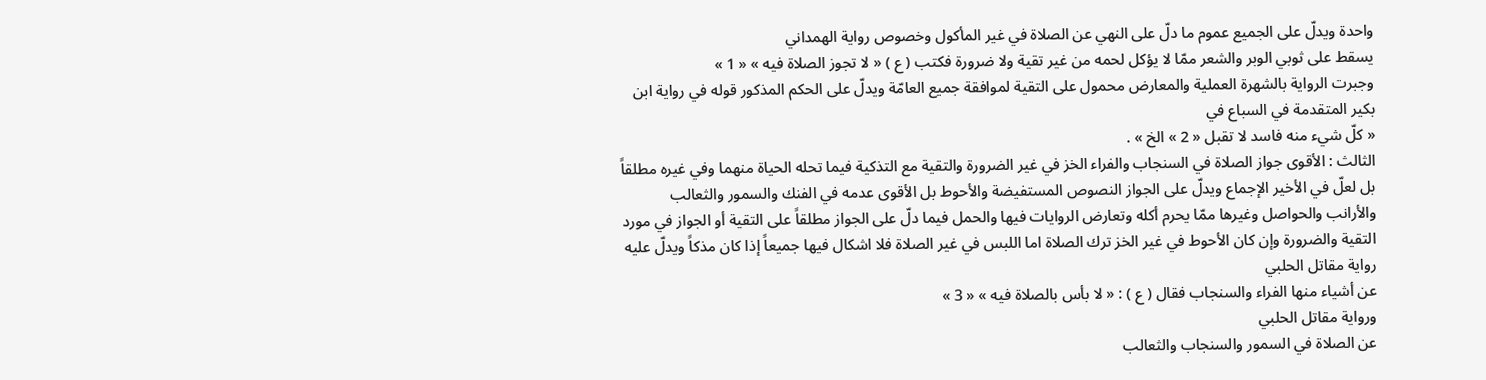واحدة ويدلّ على الجميع عموم ما دلّ على النهي عن الصلاة في غير المأكول وخصوص رواية الهمداني
يسقط على ثوبي الوبر والشعر ممّا لا يؤكل لحمه من غير تقية ولا ضرورة فكتب ( ع ) « لا تجوز الصلاة فيه » « 1 »
وجبرت الرواية بالشهرة العملية والمعارض محمول على التقية لموافقة جميع العامّة ويدلّ على الحكم المذكور قوله في رواية ابن بكير المتقدمة في السباع في
« كلّ شيء منه فاسد لا تقبل « 2 » الخ » .
الثالث : الأقوى جواز الصلاة في السنجاب والفراء الخز في غير الضرورة والتقية مع التذكية فيما تحله الحياة منهما وفي غيره مطلقاً بل لعلّ في الأخير الإجماع ويدلّ على الجواز النصوص المستفيضة والأحوط بل الأقوى عدمه في الفنك والسمور والثعالب والأرانب والحواصل وغيرها ممّا يحرم أكله وتعارض الروايات فيها والحمل فيما دلّ على الجواز مطلقاً على التقية أو الجواز في مورد التقية والضرورة وإن كان الأحوط في غير الخز ترك الصلاة اما اللبس في غير الصلاة فلا اشكال فيها جميعاً إذا كان مذكاً ويدلّ عليه رواية مقاتل الحلبي
عن أشياء منها الفراء والسنجاب فقال ( ع ) : « لا بأس بالصلاة فيه » « 3 »
ورواية مقاتل الحلبي
عن الصلاة في السمور والسنجاب والثعالب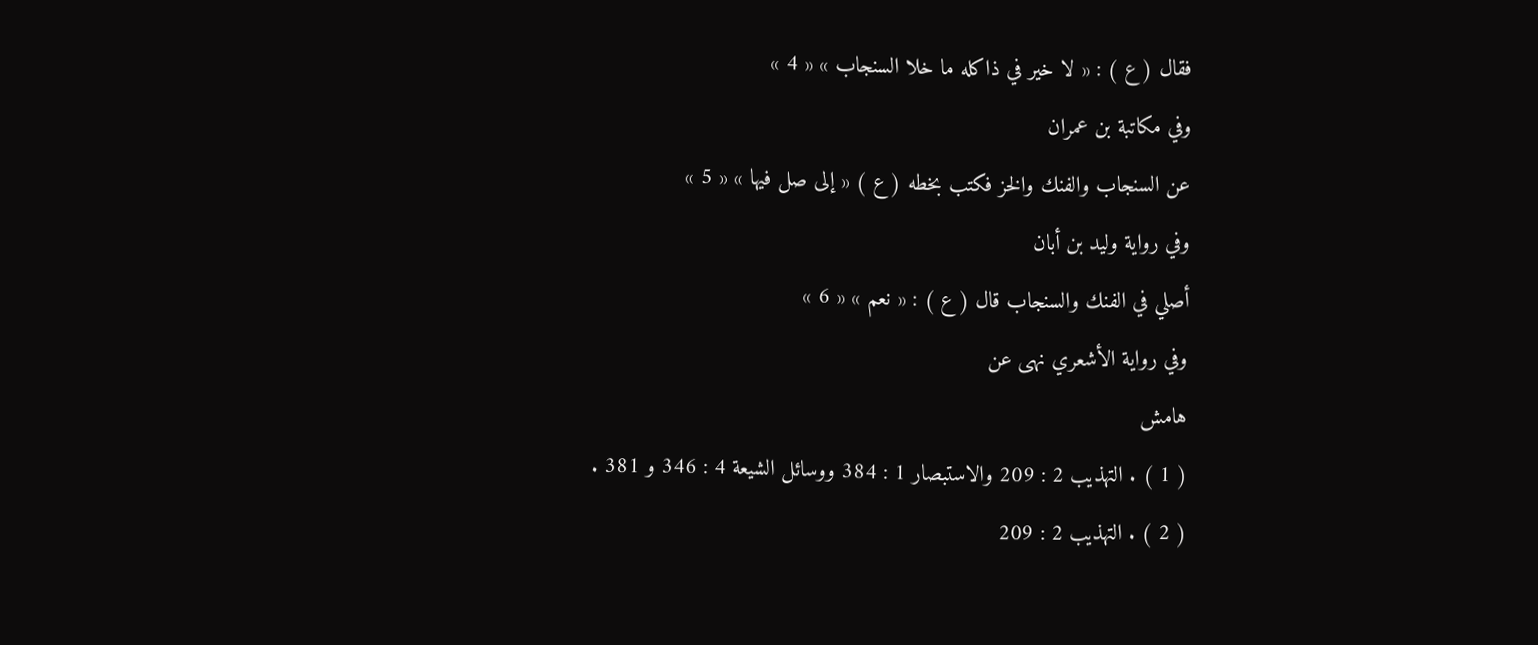فقال ( ع ) : « لا خير في ذاكله ما خلا السنجاب » « 4 »
وفي مكاتبة بن عمران
عن السنجاب والفنك والخز فكتب بخطه ( ع ) « إلى صل فيها » « 5 »
وفي رواية وليد بن أبان
أصلي في الفنك والسنجاب قال ( ع ) : « نعم » « 6 »
وفي رواية الأشعري نهى عن
هامش
( 1 ) . التهذيب 2 : 209 والاستبصار 1 : 384 ووسائل الشيعة 4 : 346 و 381 .
( 2 ) . التهذيب 2 : 209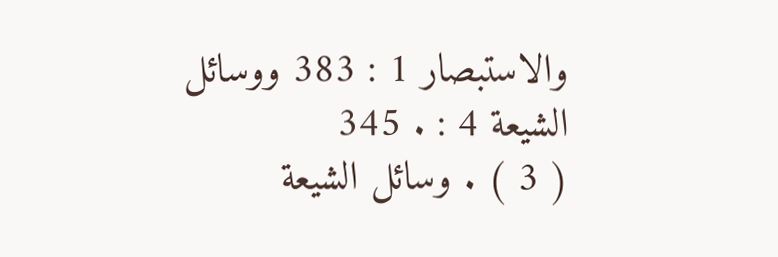والاستبصار 1 : 383 ووسائل الشيعة 4 : . 345
( 3 ) . وسائل الشيعة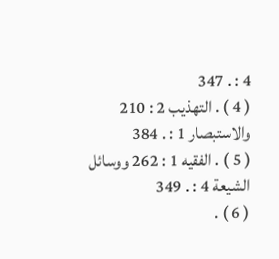4 : . 347
( 4 ) . التهذيب 2 : 210 والاستبصار 1 : . 384
( 5 ) . الفقيه 1 : 262 ووسائل الشيعة 4 : . 349
( 6 ) .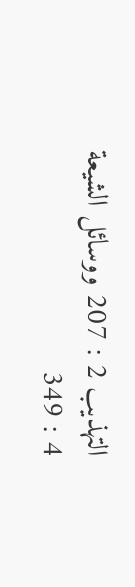التهذيب 2 : 207 ووسائل الشيعة 4 : 349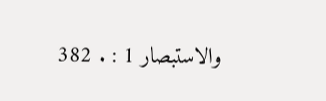والاستبصار 1 : . 382